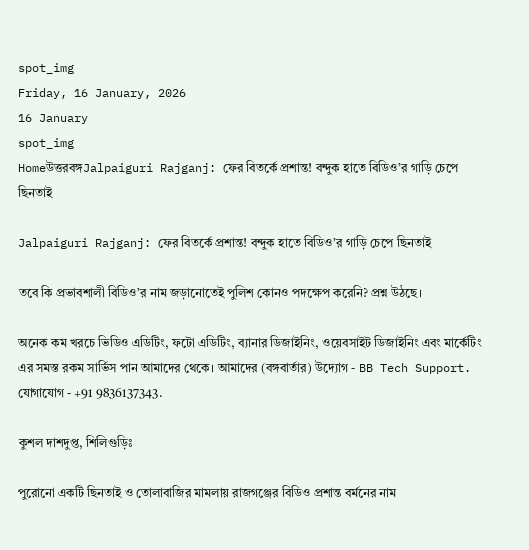spot_img
Friday, 16 January, 2026
16 January
spot_img
Homeউত্তরবঙ্গJalpaiguri Rajganj: ফের বিতর্কে প্রশান্ত! বন্দুক হাতে বিডিও’র গাড়ি চেপে ছিনতাই

Jalpaiguri Rajganj: ফের বিতর্কে প্রশান্ত! বন্দুক হাতে বিডিও’র গাড়ি চেপে ছিনতাই

তবে কি প্রভাবশালী বিডিও’র নাম জড়ানোতেই পুলিশ কোনও পদক্ষেপ করেনি? প্রশ্ন উঠছে।

অনেক কম খরচে ভিডিও এডিটিং, ফটো এডিটিং, ব্যানার ডিজাইনিং, ওয়েবসাইট ডিজাইনিং এবং মার্কেটিং এর সমস্ত রকম সার্ভিস পান আমাদের থেকে। আমাদের (বঙ্গবার্তার) উদ্যোগ - BB Tech Support. যোগাযোগ - +91 9836137343.

কুশল দাশদুপ্ত, শিলিগুড়িঃ

পুরোনো একটি ছিনতাই ও তোলাবাজির মামলায় রাজগঞ্জের বিডিও প্রশান্ত বর্মনের নাম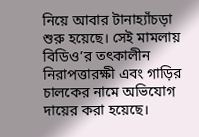নিয়ে আবার টানাহ্যাঁচড়া শুরু হয়েছে। সেই মামলায় বিডিও’র তৎকালীন নিরাপত্তারক্ষী এবং গাড়ির চালকের নামে অভিযোগ দায়ের করা হয়েছে।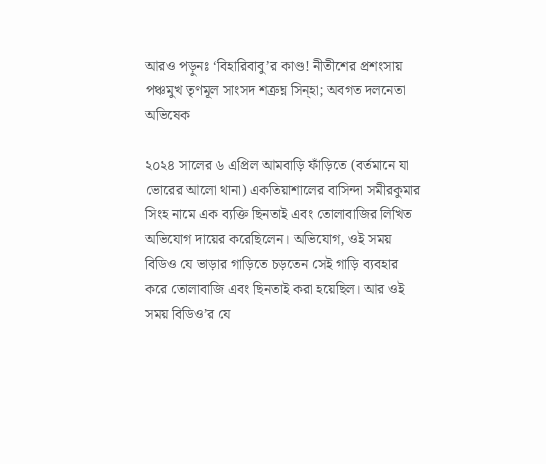আরও পড়ুনঃ ‘বিহারিবাবু’র কাণ্ড! নীতীশের প্রশংসায় পঞ্চমুখ তৃণমূল সাংসদ শত্রুঘ্ন সিন্‌হা; অবগত দলনেতা অভিষেক

২০২৪ সালের ৬ এপ্রিল আমবাড়ি ফাঁড়িতে (বর্তমানে যা ভোরের আলো থানা) একতিয়াশালের বাসিন্দা সমীরকুমার সিংহ নামে এক ব্যক্তি ছিনতাই এবং তোলাবাজির লিখিত অভিযোগ দায়ের করেছিলেন। অভিযোগ, ওই সময় বিডিও যে ভাড়ার গাড়িতে চড়তেন সেই গাড়ি ব্যবহার করে তোলাবাজি এবং ছিনতাই করা হয়েছিল। আর ওই সময় বিডিও’র যে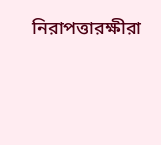নিরাপত্তারক্ষীরা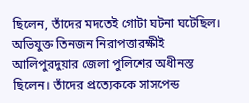ছিলেন, তাঁদের মদতেই গোটা ঘটনা ঘটেছিল। অভিযুক্ত তিনজন নিরাপত্তারক্ষীই আলিপুরদুয়ার জেলা পুলিশের অধীনস্ত ছিলেন। তাঁদের প্রত্যেককে সাসপেন্ড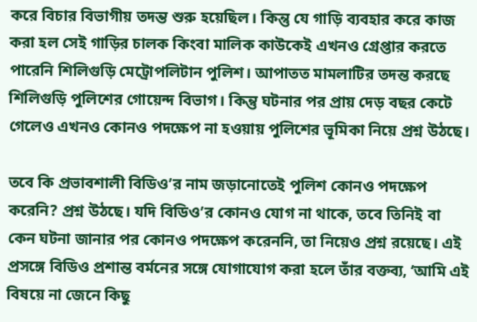করে বিচার বিভাগীয় তদন্ত শুরু হয়েছিল। কিন্তু যে গাড়ি ব্যবহার করে কাজ করা হল সেই গাড়ির চালক কিংবা মালিক কাউকেই এখনও গ্রেপ্তার করতে পারেনি শিলিগুড়ি মেট্রোপলিটান পুলিশ। আপাতত মামলাটির তদন্ত করছে শিলিগুড়ি পুলিশের গোয়েন্দ বিভাগ। কিন্তু ঘটনার পর প্রায় দেড় বছর কেটে গেলেও এখনও কোনও পদক্ষেপ না হওয়ায় পুলিশের ভূমিকা নিয়ে প্রশ্ন উঠছে।

তবে কি প্রভাবশালী বিডিও’র নাম জড়ানোতেই পুলিশ কোনও পদক্ষেপ করেনি? প্রশ্ন উঠছে। যদি বিডিও’র কোনও যোগ না থাকে, তবে তিনিই বা কেন ঘটনা জানার পর কোনও পদক্ষেপ করেননি, তা নিয়েও প্রশ্ন রয়েছে। এই প্রসঙ্গে বিডিও প্রশান্ত বর্মনের সঙ্গে যোগাযোগ করা হলে তাঁর বক্তব্য, ‘আমি এই বিষয়ে না জেনে কিছু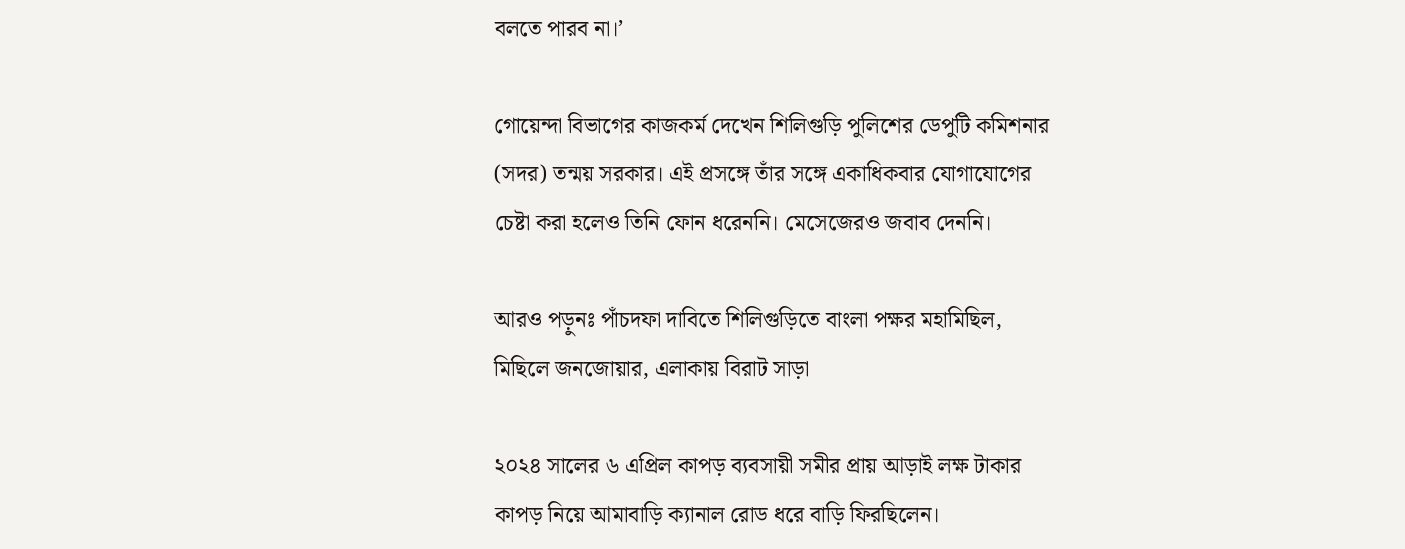বলতে পারব না।’

গোয়েন্দা বিভাগের কাজকর্ম দেখেন শিলিগুড়ি পুলিশের ডেপুটি কমিশনার (সদর) তন্ময় সরকার। এই প্রসঙ্গে তাঁর সঙ্গে একাধিকবার যোগাযোগের চেষ্টা করা হলেও তিনি ফোন ধরেননি। মেসেজেরও জবাব দেননি।

আরও পড়ুনঃ পাঁচদফা দাবিতে শিলিগুড়িতে বাংলা পক্ষর মহামিছিল, মিছিলে জনজোয়ার, এলাকায় বিরাট সাড়া

২০২৪ সালের ৬ এপ্রিল কাপড় ব্যবসায়ী সমীর প্রায় আড়াই লক্ষ টাকার কাপড় নিয়ে আমাবাড়ি ক্যানাল রোড ধরে বাড়ি ফিরছিলেন।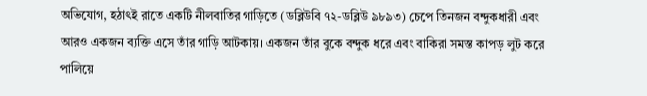অভিযোগ, হঠাৎই রাতে একটি নীলবাতির গাড়িতে (ডব্লিউবি ৭২-ডব্লিউ ৯৮৯৩) চেপে তিনজন বন্দুকধারী এবং আরও একজন ব্যক্তি এসে তাঁর গাড়ি আটকায়। একজন তাঁর বুকে বন্দুক ধরে এবং বাকিরা সমস্ত কাপড় লুট করে পালিয়ে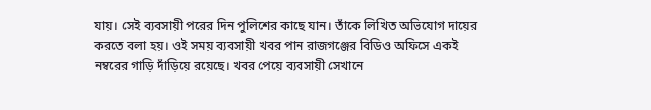যায়। সেই ব্যবসায়ী পরের দিন পুলিশের কাছে যান। তাঁকে লিখিত অভিযোগ দায়ের করতে বলা হয়। ওই সময় ব্যবসায়ী খবর পান রাজগঞ্জের বিডিও অফিসে একই নম্বরের গাড়ি দাঁড়িয়ে রয়েছে। খবর পেয়ে ব্যবসায়ী সেখানে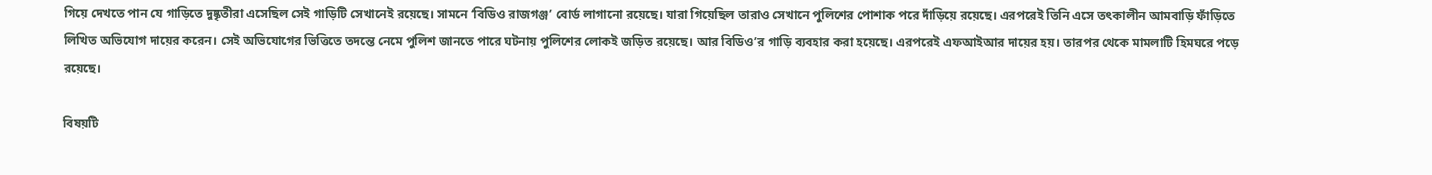গিয়ে দেখতে পান যে গাড়িতে দুষ্কৃতীরা এসেছিল সেই গাড়িটি সেখানেই রয়েছে। সামনে ‘বিডিও রাজগঞ্জ’ বোর্ড লাগানো রয়েছে। যারা গিয়েছিল তারাও সেখানে পুলিশের পোশাক পরে দাঁড়িয়ে রয়েছে। এরপরেই তিনি এসে তৎকালীন আমবাড়ি ফাঁড়িতে লিখিত অভিযোগ দায়ের করেন। সেই অভিযোগের ভিত্তিতে তদন্তে নেমে পুলিশ জানতে পারে ঘটনায় পুলিশের লোকই জড়িত রয়েছে। আর বিডিও’র গাড়ি ব্যবহার করা হয়েছে। এরপরেই এফআইআর দায়ের হয়। তারপর থেকে মামলাটি হিমঘরে পড়ে রয়েছে।

বিষয়টি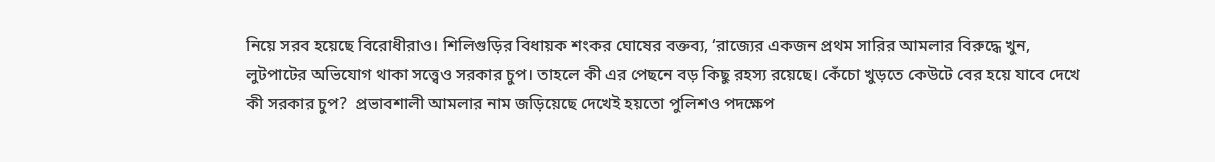নিয়ে সরব হয়েছে বিরোধীরাও। শিলিগুড়ির বিধায়ক শংকর ঘোষের বক্তব্য, ‘রাজ্যের একজন প্রথম সারির আমলার বিরুদ্ধে খুন, লুটপাটের অভিযোগ থাকা সত্ত্বেও সরকার চুপ। তাহলে কী এর পেছনে বড় কিছু রহস্য রয়েছে। কেঁচো খুড়তে কেউটে বের হয়ে যাবে দেখে কী সরকার চুপ?  প্রভাবশালী আমলার নাম জড়িয়েছে দেখেই হয়তো পুলিশও পদক্ষেপ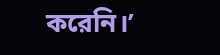করেনি।’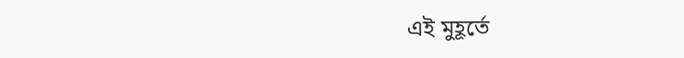এই মুহূর্তে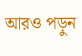আরও পড়ুন